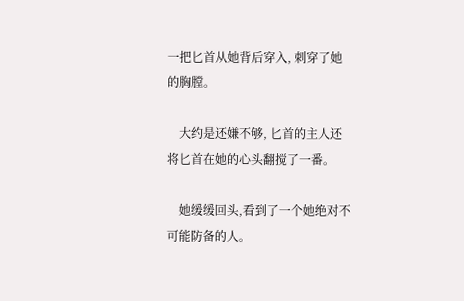一把匕首从她背后穿入, 刺穿了她的胸膛。

    大约是还嫌不够, 匕首的主人还将匕首在她的心头翻搅了一番。

    她缓缓回头,看到了一个她绝对不可能防备的人。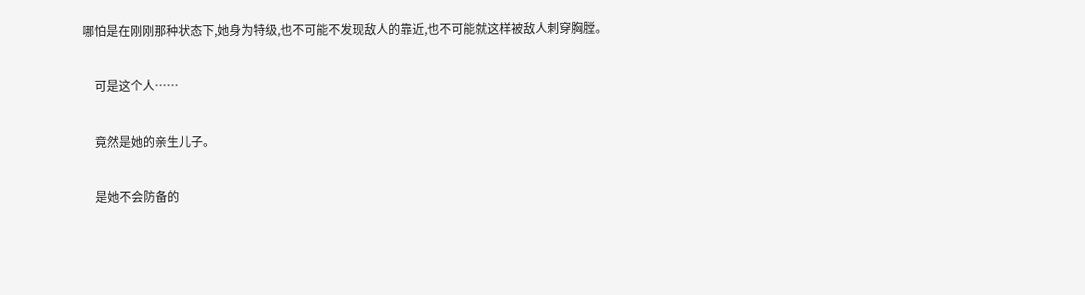哪怕是在刚刚那种状态下,她身为特级,也不可能不发现敌人的靠近,也不可能就这样被敌人刺穿胸膛。

    可是这个人……

    竟然是她的亲生儿子。

    是她不会防备的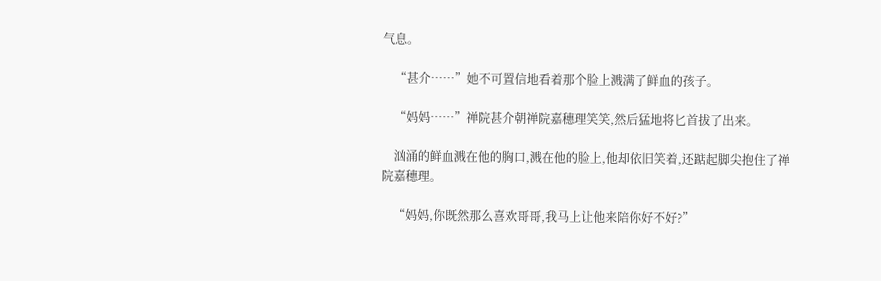气息。

    “甚介……”她不可置信地看着那个脸上溅满了鲜血的孩子。

    “妈妈……”禅院甚介朝禅院嘉穗理笑笑,然后猛地将匕首拔了出来。

    汹涌的鲜血溅在他的胸口,溅在他的脸上,他却依旧笑着,还踮起脚尖抱住了禅院嘉穗理。

    “妈妈,你既然那么喜欢哥哥,我马上让他来陪你好不好?”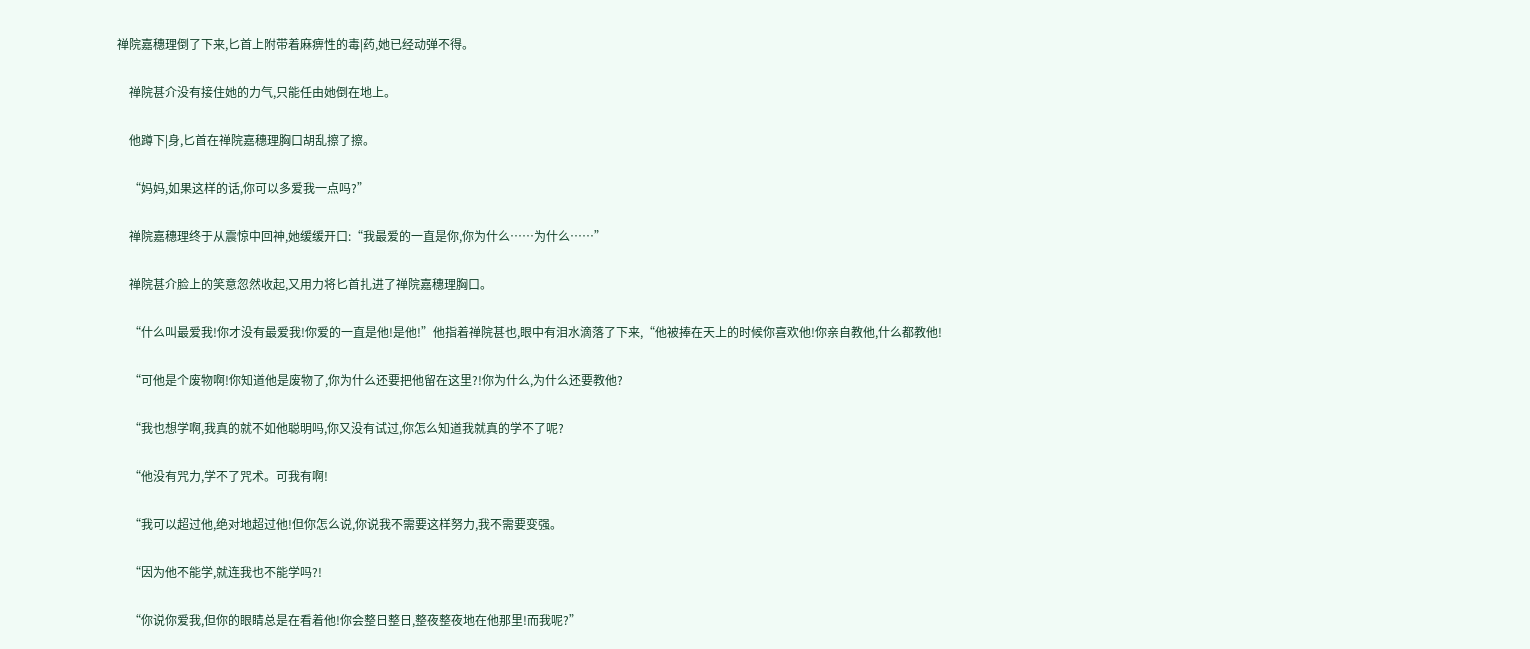禅院嘉穗理倒了下来,匕首上附带着麻痹性的毒|药,她已经动弹不得。

    禅院甚介没有接住她的力气,只能任由她倒在地上。

    他蹲下|身,匕首在禅院嘉穗理胸口胡乱擦了擦。

    “妈妈,如果这样的话,你可以多爱我一点吗?”

    禅院嘉穗理终于从震惊中回神,她缓缓开口:“我最爱的一直是你,你为什么……为什么……”

    禅院甚介脸上的笑意忽然收起,又用力将匕首扎进了禅院嘉穗理胸口。

    “什么叫最爱我!你才没有最爱我!你爱的一直是他!是他!”他指着禅院甚也,眼中有泪水滴落了下来,“他被捧在天上的时候你喜欢他!你亲自教他,什么都教他!

    “可他是个废物啊!你知道他是废物了,你为什么还要把他留在这里?!你为什么,为什么还要教他?

    “我也想学啊,我真的就不如他聪明吗,你又没有试过,你怎么知道我就真的学不了呢?

    “他没有咒力,学不了咒术。可我有啊!

    “我可以超过他,绝对地超过他!但你怎么说,你说我不需要这样努力,我不需要变强。

    “因为他不能学,就连我也不能学吗?!

    “你说你爱我,但你的眼睛总是在看着他!你会整日整日,整夜整夜地在他那里!而我呢?”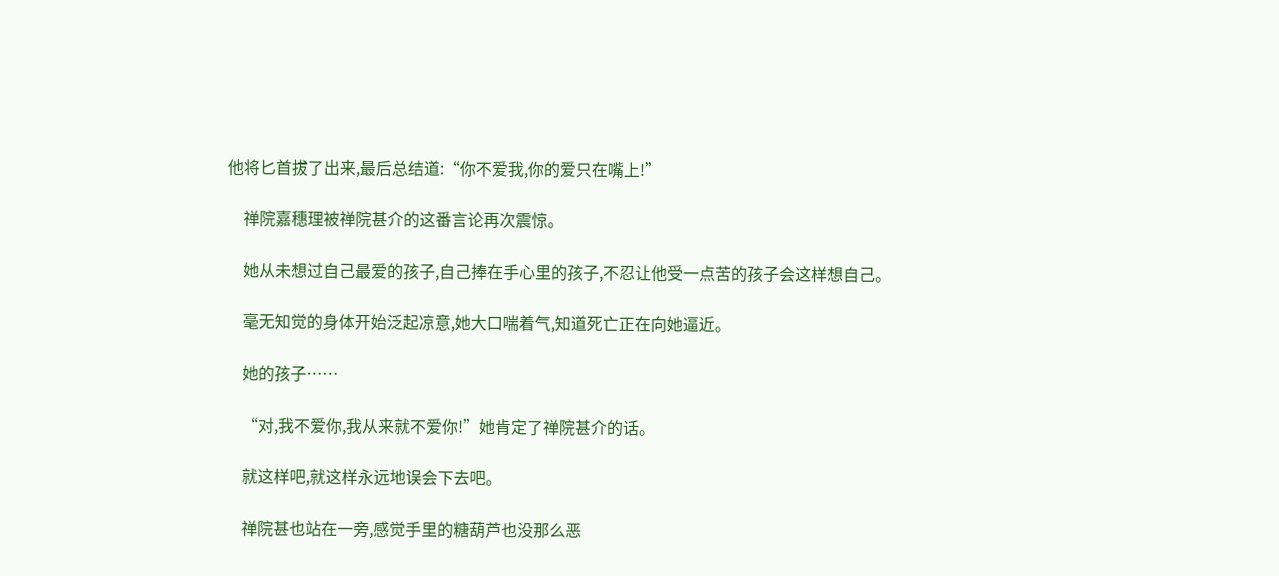他将匕首拔了出来,最后总结道:“你不爱我,你的爱只在嘴上!”

    禅院嘉穗理被禅院甚介的这番言论再次震惊。

    她从未想过自己最爱的孩子,自己捧在手心里的孩子,不忍让他受一点苦的孩子会这样想自己。

    毫无知觉的身体开始泛起凉意,她大口喘着气,知道死亡正在向她逼近。

    她的孩子……

    “对,我不爱你,我从来就不爱你!”她肯定了禅院甚介的话。

    就这样吧,就这样永远地误会下去吧。

    禅院甚也站在一旁,感觉手里的糖葫芦也没那么恶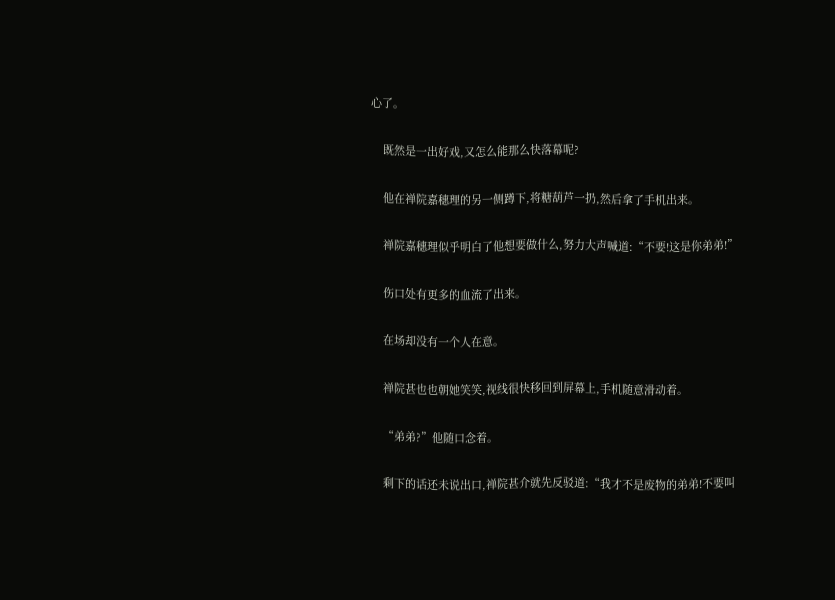心了。

    既然是一出好戏,又怎么能那么快落幕呢?

    他在禅院嘉穗理的另一侧蹲下,将糖葫芦一扔,然后拿了手机出来。

    禅院嘉穗理似乎明白了他想要做什么,努力大声喊道:“不要!这是你弟弟!”

    伤口处有更多的血流了出来。

    在场却没有一个人在意。

    禅院甚也也朝她笑笑,视线很快移回到屏幕上,手机随意滑动着。

    “弟弟?”他随口念着。

    剩下的话还未说出口,禅院甚介就先反驳道:“我才不是废物的弟弟!不要叫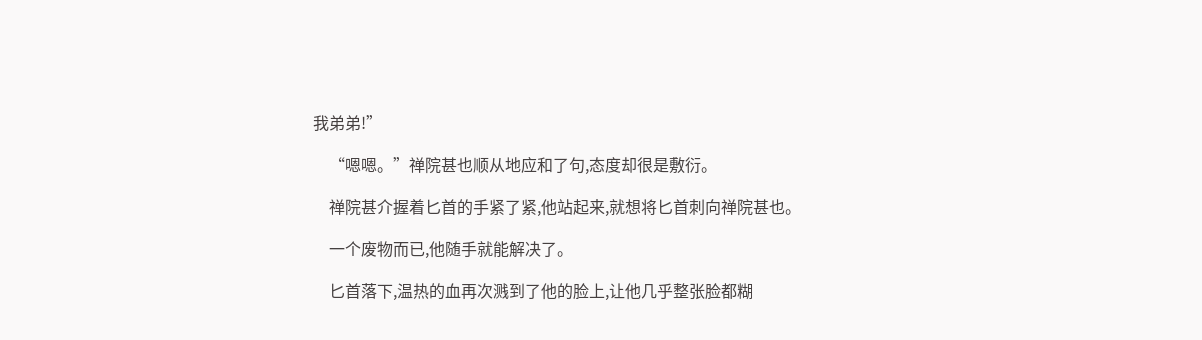我弟弟!”

    “嗯嗯。”禅院甚也顺从地应和了句,态度却很是敷衍。

    禅院甚介握着匕首的手紧了紧,他站起来,就想将匕首刺向禅院甚也。

    一个废物而已,他随手就能解决了。

    匕首落下,温热的血再次溅到了他的脸上,让他几乎整张脸都糊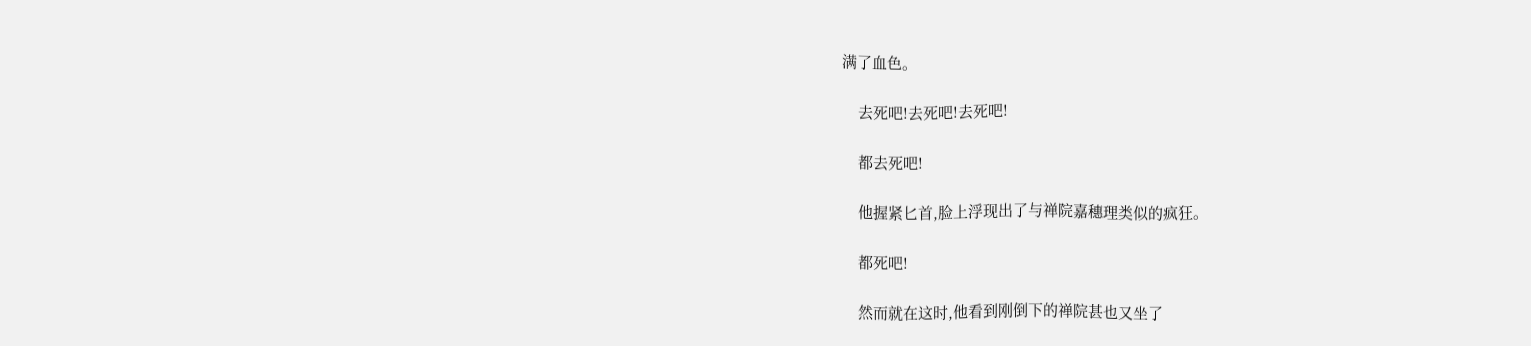满了血色。

    去死吧!去死吧!去死吧!

    都去死吧!

    他握紧匕首,脸上浮现出了与禅院嘉穗理类似的疯狂。

    都死吧!

    然而就在这时,他看到刚倒下的禅院甚也又坐了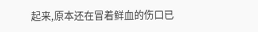起来,原本还在冒着鲜血的伤口已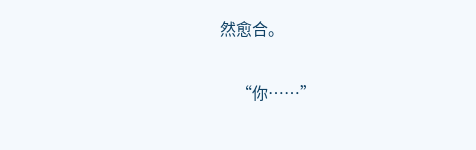然愈合。

    “你……”